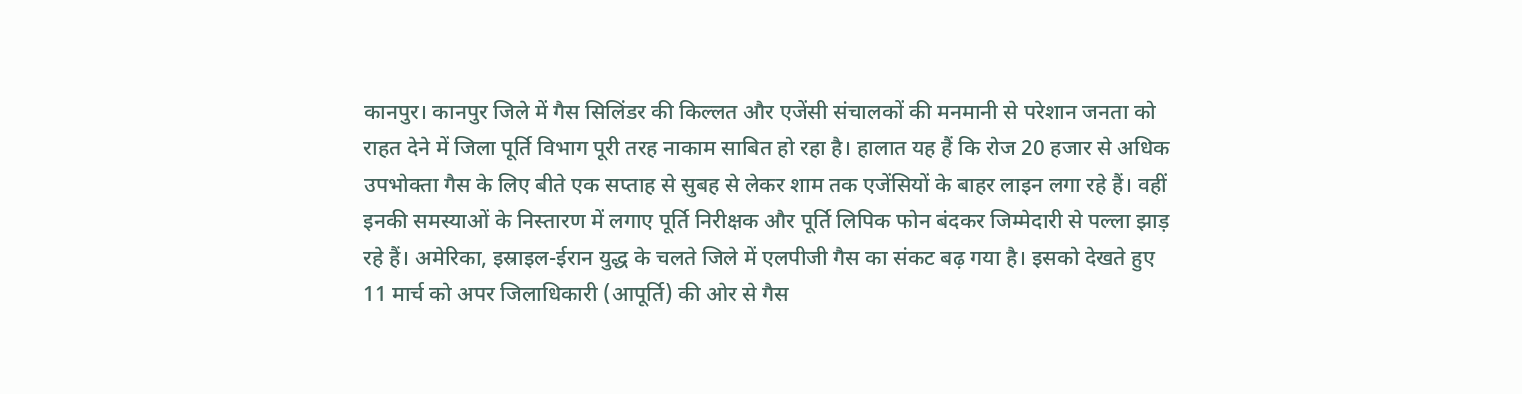कानपुर। कानपुर जिले में गैस सिलिंडर की किल्लत और एजेंसी संचालकों की मनमानी से परेशान जनता को राहत देने में जिला पूर्ति विभाग पूरी तरह नाकाम साबित हो रहा है। हालात यह हैं कि रोज 20 हजार से अधिक उपभोक्ता गैस के लिए बीते एक सप्ताह से सुबह से लेकर शाम तक एजेंसियों के बाहर लाइन लगा रहे हैं। वहीं इनकी समस्याओं के निस्तारण में लगाए पूर्ति निरीक्षक और पूर्ति लिपिक फोन बंदकर जिम्मेदारी से पल्ला झाड़ रहे हैं। अमेरिका, इस्राइल-ईरान युद्ध के चलते जिले में एलपीजी गैस का संकट बढ़ गया है। इसको देखते हुए 11 मार्च को अपर जिलाधिकारी (आपूर्ति) की ओर से गैस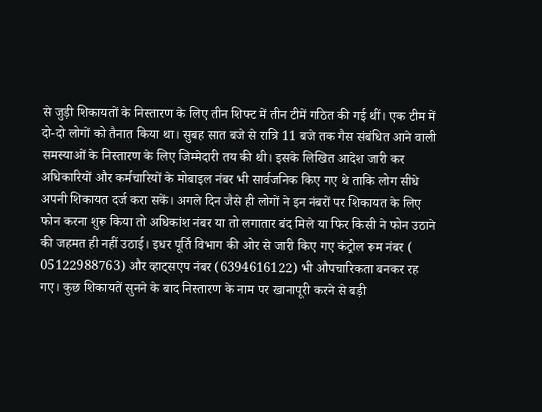से जुड़ी शिकायतों के निस्तारण के लिए तीन शिफ्ट में तीन टीमें गठित की गई थीं। एक टीम में दो-दो लोगों को तैनात किया था। सुबह सात बजे से रात्रि 11 बजे तक गैस संबंधित आने वाली समस्याओं के निस्तारण के लिए जिम्मेदारी तय की थी। इसके लिखित आदेश जारी कर अधिकारियों और कर्मचारियों के मोबाइल नंबर भी सार्वजनिक किए गए थे ताकि लोग सीधे अपनी शिकायत दर्ज करा सकें। अगले दिन जैसे ही लोगों ने इन नंबरों पर शिकायत के लिए फोन करना शुरू किया तो अधिकांश नंबर या तो लगातार बंद मिले या फिर किसी ने फोन उठाने की जहमत ही नहीं उठाई। इधर पूर्ति विभाग की ओर से जारी किए गए कंट्रोल रूम नंबर ( 05122988763) और व्हाट्सएप नंबर (6394616122) भी औपचारिकता बनकर रह गए। कुछ शिकायतें सुनने के बाद निस्तारण के नाम पर खानापूरी करने से बड़ी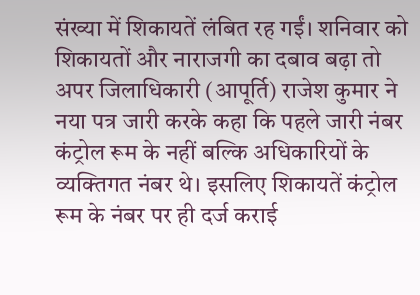संख्या में शिकायतें लंबित रह गईं। शनिवार को शिकायतों और नाराजगी का दबाव बढ़ा तो अपर जिलाधिकारी (आपूर्ति) राजेश कुमार ने नया पत्र जारी करके कहा कि पहले जारी नंबर कंट्रोल रूम के नहीं बल्कि अधिकारियों के व्यक्तिगत नंबर थे। इसलिए शिकायतें कंट्रोल रूम के नंबर पर ही दर्ज कराई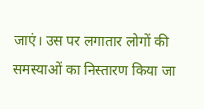जाएं। उस पर लगातार लोगों की समस्याओं का निस्तारण किया जा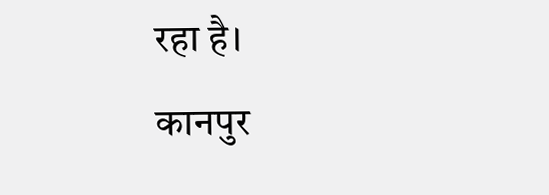रहा है।
कानपुर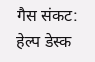गैस संकट: हेल्प डेस्क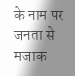के नाम पर जनता से मजाक